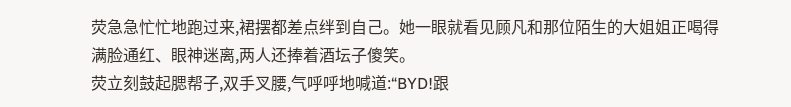荧急急忙忙地跑过来,裙摆都差点绊到自己。她一眼就看见顾凡和那位陌生的大姐姐正喝得满脸通红、眼神迷离,两人还捧着酒坛子傻笑。
荧立刻鼓起腮帮子,双手叉腰,气呼呼地喊道:“BYD!跟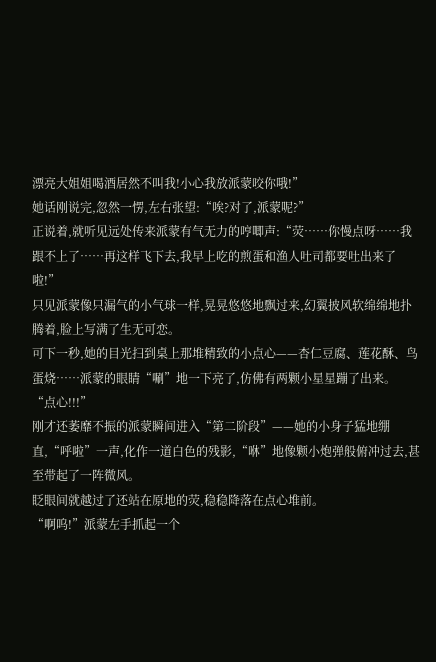漂亮大姐姐喝酒居然不叫我!小心我放派蒙咬你哦!”
她话刚说完,忽然一愣,左右张望:“唉?对了,派蒙呢?”
正说着,就听见远处传来派蒙有气无力的哼唧声:“荧……你慢点呀……我跟不上了……再这样飞下去,我早上吃的煎蛋和渔人吐司都要吐出来了啦!”
只见派蒙像只漏气的小气球一样,晃晃悠悠地飘过来,幻翼披风软绵绵地扑腾着,脸上写满了生无可恋。
可下一秒,她的目光扫到桌上那堆精致的小点心——杏仁豆腐、莲花酥、鸟蛋烧……派蒙的眼睛“唰”地一下亮了,仿佛有两颗小星星蹦了出来。
“点心!!!”
刚才还萎靡不振的派蒙瞬间进入“第二阶段”——她的小身子猛地绷直,“呼啦”一声,化作一道白色的残影,“咻”地像颗小炮弹般俯冲过去,甚至带起了一阵微风。
眨眼间就越过了还站在原地的荧,稳稳降落在点心堆前。
“啊呜!”派蒙左手抓起一个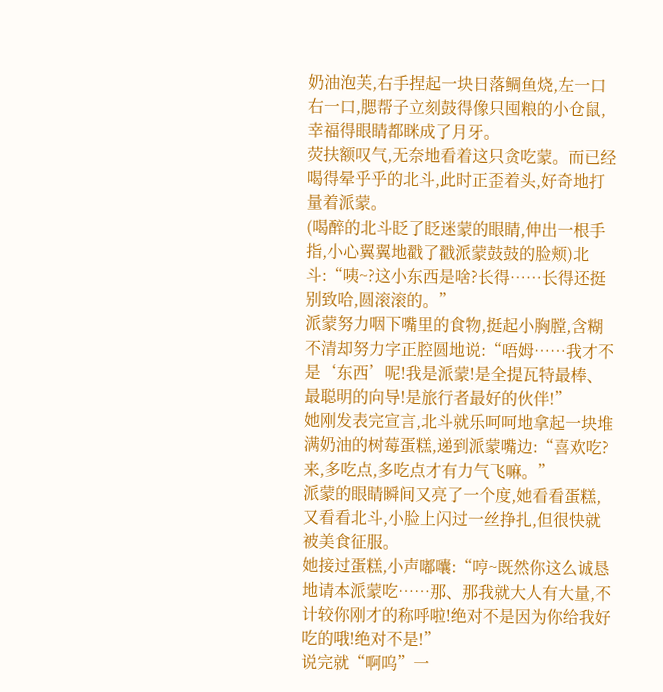奶油泡芙,右手捏起一块日落鲷鱼烧,左一口右一口,腮帮子立刻鼓得像只囤粮的小仓鼠,幸福得眼睛都眯成了月牙。
荧扶额叹气,无奈地看着这只贪吃蒙。而已经喝得晕乎乎的北斗,此时正歪着头,好奇地打量着派蒙。
(喝醉的北斗眨了眨迷蒙的眼睛,伸出一根手指,小心翼翼地戳了戳派蒙鼓鼓的脸颊)北斗:“咦~?这小东西是啥?长得……长得还挺别致哈,圆滚滚的。”
派蒙努力咽下嘴里的食物,挺起小胸膛,含糊不清却努力字正腔圆地说:“唔姆……我才不是‘东西’呢!我是派蒙!是全提瓦特最棒、最聪明的向导!是旅行者最好的伙伴!”
她刚发表完宣言,北斗就乐呵呵地拿起一块堆满奶油的树莓蛋糕,递到派蒙嘴边:“喜欢吃?来,多吃点,多吃点才有力气飞嘛。”
派蒙的眼睛瞬间又亮了一个度,她看看蛋糕,又看看北斗,小脸上闪过一丝挣扎,但很快就被美食征服。
她接过蛋糕,小声嘟囔:“哼~既然你这么诚恳地请本派蒙吃……那、那我就大人有大量,不计较你刚才的称呼啦!绝对不是因为你给我好吃的哦!绝对不是!”
说完就“啊呜”一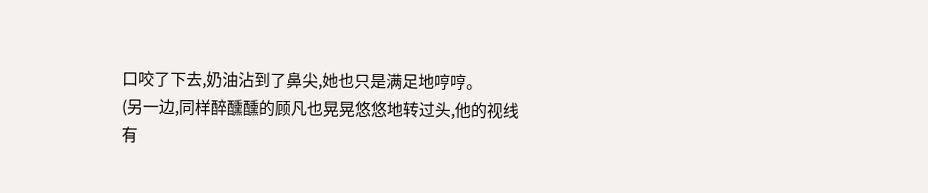口咬了下去,奶油沾到了鼻尖,她也只是满足地哼哼。
(另一边,同样醉醺醺的顾凡也晃晃悠悠地转过头,他的视线有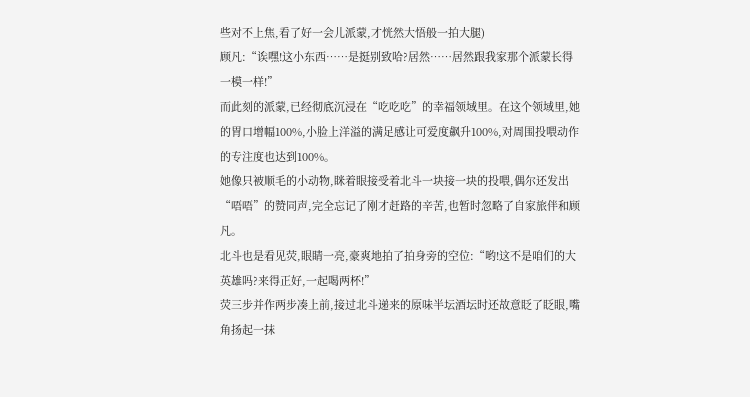些对不上焦,看了好一会儿派蒙,才恍然大悟般一拍大腿)
顾凡:“诶嘿!这小东西……是挺别致哈?居然……居然跟我家那个派蒙长得一模一样!”
而此刻的派蒙,已经彻底沉浸在“吃吃吃”的幸福领域里。在这个领域里,她的胃口增幅100%,小脸上洋溢的满足感让可爱度飙升100%,对周围投喂动作的专注度也达到100%。
她像只被顺毛的小动物,眯着眼接受着北斗一块接一块的投喂,偶尔还发出“唔唔”的赞同声,完全忘记了刚才赶路的辛苦,也暂时忽略了自家旅伴和顾凡。
北斗也是看见荧,眼睛一亮,豪爽地拍了拍身旁的空位:“哟!这不是咱们的大英雄吗?来得正好,一起喝两杯!”
荧三步并作两步凑上前,接过北斗递来的原味半坛酒坛时还故意眨了眨眼,嘴角扬起一抹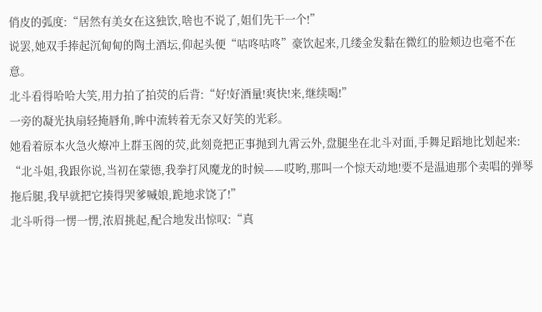俏皮的弧度:“居然有美女在这独饮,啥也不说了,姐们先干一个!”
说罢,她双手捧起沉甸甸的陶土酒坛,仰起头便“咕咚咕咚”豪饮起来,几缕金发黏在微红的脸颊边也毫不在意。
北斗看得哈哈大笑,用力拍了拍荧的后背:“好!好酒量!爽快!来,继续喝!”
一旁的凝光执扇轻掩唇角,眸中流转着无奈又好笑的光彩。
她看着原本火急火燎冲上群玉阁的荧,此刻竟把正事抛到九霄云外,盘腿坐在北斗对面,手舞足蹈地比划起来:
“北斗姐,我跟你说,当初在蒙德,我拳打风魔龙的时候——哎哟,那叫一个惊天动地!要不是温迪那个卖唱的弹琴拖后腿,我早就把它揍得哭爹喊娘,跪地求饶了!”
北斗听得一愣一愣,浓眉挑起,配合地发出惊叹:“真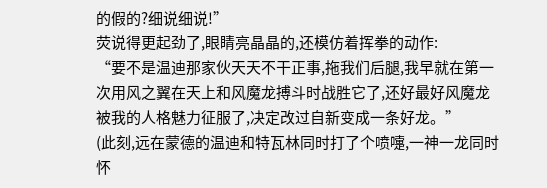的假的?细说细说!”
荧说得更起劲了,眼睛亮晶晶的,还模仿着挥拳的动作:
“要不是温迪那家伙天天不干正事,拖我们后腿,我早就在第一次用风之翼在天上和风魔龙搏斗时战胜它了,还好最好风魔龙被我的人格魅力征服了,决定改过自新变成一条好龙。”
(此刻,远在蒙德的温迪和特瓦林同时打了个喷嚏,一神一龙同时怀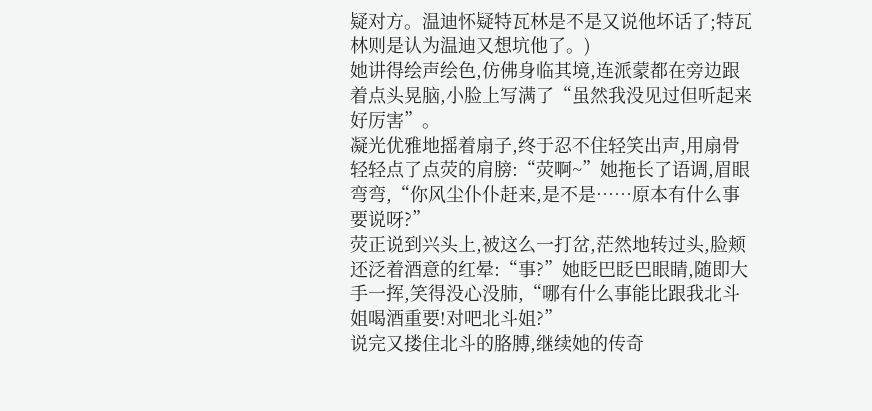疑对方。温迪怀疑特瓦林是不是又说他坏话了;特瓦林则是认为温迪又想坑他了。)
她讲得绘声绘色,仿佛身临其境,连派蒙都在旁边跟着点头晃脑,小脸上写满了“虽然我没见过但听起来好厉害”。
凝光优雅地摇着扇子,终于忍不住轻笑出声,用扇骨轻轻点了点荧的肩膀:“荧啊~”她拖长了语调,眉眼弯弯,“你风尘仆仆赶来,是不是……原本有什么事要说呀?”
荧正说到兴头上,被这么一打岔,茫然地转过头,脸颊还泛着酒意的红晕:“事?”她眨巴眨巴眼睛,随即大手一挥,笑得没心没肺,“哪有什么事能比跟我北斗姐喝酒重要!对吧北斗姐?”
说完又搂住北斗的胳膊,继续她的传奇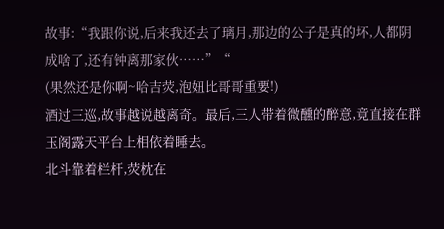故事:“我跟你说,后来我还去了璃月,那边的公子是真的坏,人都阴成啥了,还有钟离那家伙……”“
(果然还是你啊~哈吉荧,泡妞比哥哥重要!)
酒过三巡,故事越说越离奇。最后,三人带着微醺的醉意,竟直接在群玉阁露天平台上相依着睡去。
北斗靠着栏杆,荧枕在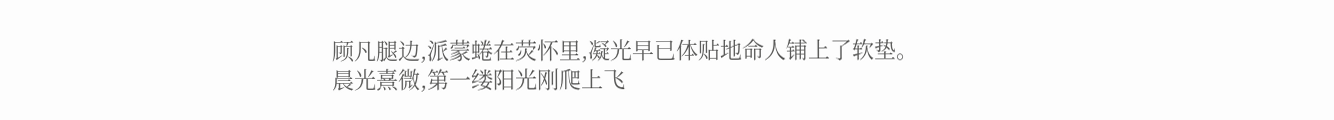顾凡腿边,派蒙蜷在荧怀里,凝光早已体贴地命人铺上了软垫。
晨光熹微,第一缕阳光刚爬上飞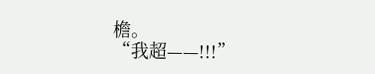檐。
“我超——!!!”